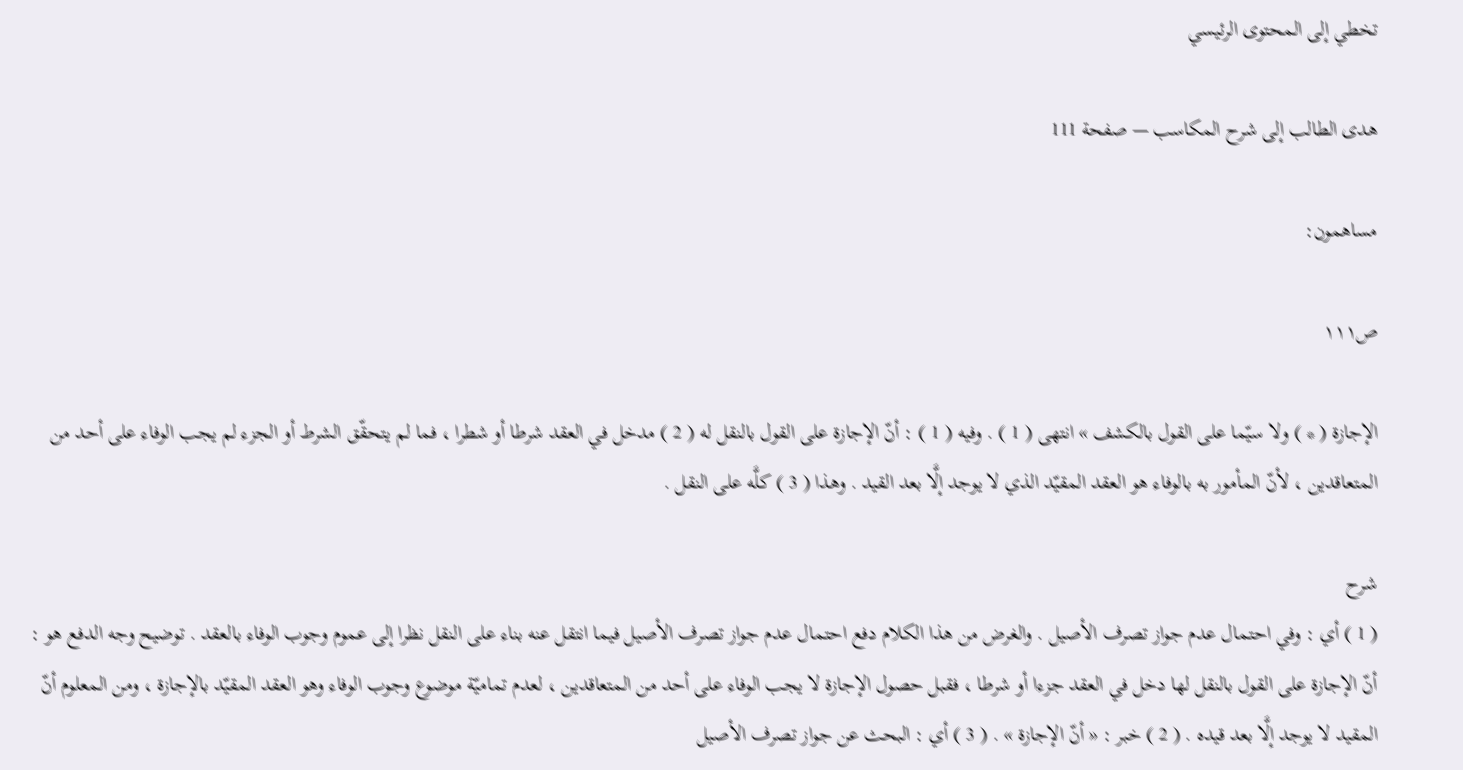تخطي إلى المحتوى الرئيسي

هدى الطالب إلى شرح المكاسب — صفحة 111

مساهمون:

ص١١١

الإجازة ( * ) ولا سيّما على القول بالكشف » انتهى ( 1 ) . وفيه ( 1 ) : أنّ الإجازة على القول بالنقل له ( 2 ) مدخل في العقد شرطا أو شطرا ، فما لم يتحقّق الشرط أو الجزء لم يجب الوفاء على أحد من المتعاقدين ، لأنّ المأمور به بالوفاء هو العقد المقيّد الذي لا يوجد إلَّا بعد القيد . وهذا ( 3 ) كلَّه على النقل .

شرح
( 1 ) أي : وفي احتمال عدم جواز تصرف الأصيل . والغرض من هذا الكلام دفع احتمال عدم جواز تصرف الأصيل فيما انتقل عنه بناء على النقل نظرا إلى عموم وجوب الوفاء بالعقد . توضيح وجه الدفع هو : أنّ الإجازة على القول بالنقل لها دخل في العقد جزءا أو شرطا ، فقبل حصول الإجازة لا يجب الوفاء على أحد من المتعاقدين ، لعدم تماميّة موضوع وجوب الوفاء وهو العقد المقيّد بالإجازة ، ومن المعلوم أنّ المقيد لا يوجد إلَّا بعد قيده . ( 2 ) خبر : « أنّ الإجازة » . ( 3 ) أي : البحث عن جواز تصرف الأصيل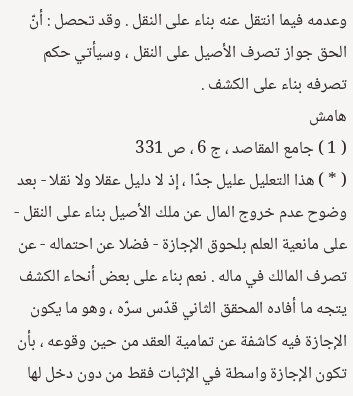وعدمه فيما انتقل عنه بناء على النقل . وقد تحصل : أنّ الحق جواز تصرف الأصيل على النقل ، وسيأتي حكم تصرفه بناء على الكشف .
هامش
( 1 ) جامع المقاصد ، ج 6 ، ص 331
( * ) هذا التعليل عليل جدّا ، إذ لا دليل عقلا ولا نقلا - بعد وضوح عدم خروج المال عن ملك الأصيل بناء على النقل - على مانعية العلم بلحوق الإجازة - فضلا عن احتماله - عن تصرف المالك في ماله . نعم بناء على بعض أنحاء الكشف يتجه ما أفاده المحقق الثاني قدّس سرّه ، وهو ما يكون الإجازة فيه كاشفة عن تمامية العقد من حين وقوعه ، بأن تكون الإجازة واسطة في الإثبات فقط من دون دخل لها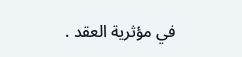في مؤثرية العقد .